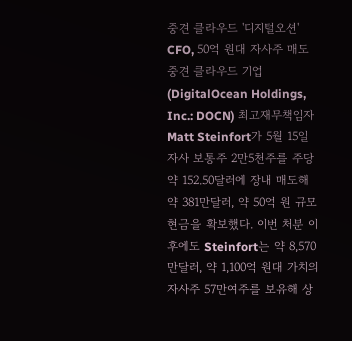중견 클라우드 '디지털오션' CFO, 50억 원대 자사주 매도
중견 클라우드 기업 (DigitalOcean Holdings, Inc.: DOCN) 최고재무책임자 Matt Steinfort가 5월 15일 자사 보통주 2만5천주를 주당 약 152.50달러에 장내 매도해 약 381만달러, 약 50억 원 규모 현금을 확보했다. 이번 처분 이후에도 Steinfort는 약 8,570만달러, 약 1,100억 원대 가치의 자사주 57만여주를 보유해 상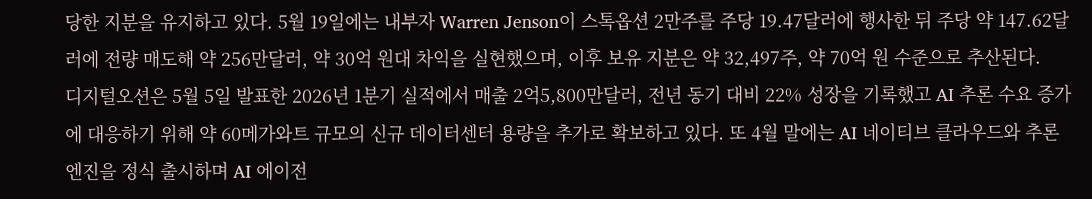당한 지분을 유지하고 있다. 5월 19일에는 내부자 Warren Jenson이 스톡옵션 2만주를 주당 19.47달러에 행사한 뒤 주당 약 147.62달러에 전량 매도해 약 256만달러, 약 30억 원대 차익을 실현했으며, 이후 보유 지분은 약 32,497주, 약 70억 원 수준으로 추산된다.
디지털오션은 5월 5일 발표한 2026년 1분기 실적에서 매출 2억5,800만달러, 전년 동기 대비 22% 성장을 기록했고 AI 추론 수요 증가에 대응하기 위해 약 60메가와트 규모의 신규 데이터센터 용량을 추가로 확보하고 있다. 또 4월 말에는 AI 네이티브 클라우드와 추론 엔진을 정식 출시하며 AI 에이전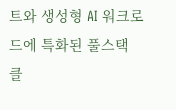트와 생성형 AI 워크로드에 특화된 풀스택 클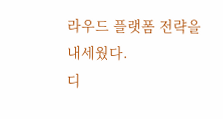라우드 플랫폼 전략을 내세웠다.
디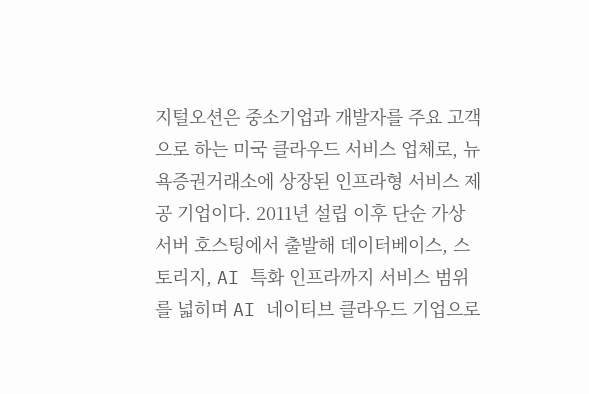지털오션은 중소기업과 개발자를 주요 고객으로 하는 미국 클라우드 서비스 업체로, 뉴욕증권거래소에 상장된 인프라형 서비스 제공 기업이다. 2011년 설립 이후 단순 가상 서버 호스팅에서 출발해 데이터베이스, 스토리지, AI 특화 인프라까지 서비스 범위를 넓히며 AI 네이티브 클라우드 기업으로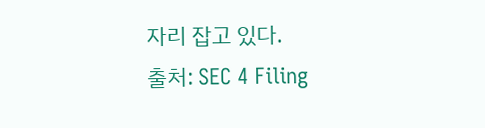자리 잡고 있다.
출처: SEC 4 Filing